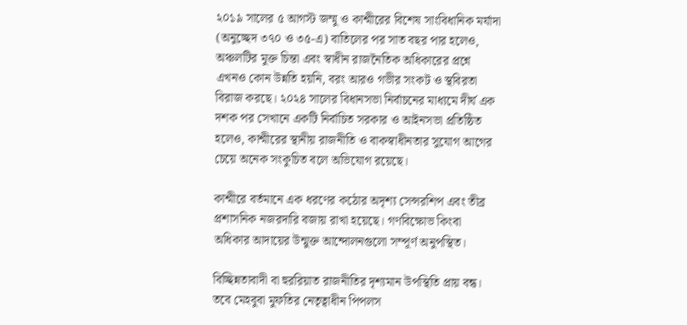২০১৯ সালের ৫ আগস্ট জম্মু ও কাশ্মীরের বিশেষ সাংবিধানিক মর্যাদা (অনুচ্ছেদ ৩৭০ ও ৩৫-এ) বাতিলের পর সাত বছর পার হলেও, অঞ্চলটির মুক্ত চিন্তা এবং স্বাধীন রাজনৈতিক অধিকারের প্রশ্নে এখনও কোন উন্নতি হয়নি, বরং আরও গভীর সংকট ও স্থবিরতা বিরাজ করছে। ২০২৪ সালের বিধানসভা নির্বাচনের মাধ্যমে দীর্ঘ এক দশক পর সেখানে একটি নির্বাচিত সরকার ও আইনসভা প্রতিষ্ঠিত হলেও, কাশ্মীরের স্থানীয় রাজনীতি ও বাকস্বাধীনতার সুযোগ আগের চেয়ে অনেক সংকুচিত বলে অভিযোগ রয়েছে।

কাশ্মীরে বর্তমানে এক ধরণের কঠোর অদৃশ্য সেন্সরশিপ এবং তীব্র প্রশাসনিক নজরদারি বজায় রাখা হয়েছে। গণবিক্ষোভ কিংবা অধিকার আদায়ের উন্মুক্ত আন্দোলনগুলো সম্পূর্ণ অনুপস্থিত।

বিচ্ছিন্নতাবাদী বা হুররিয়াত রাজনীতির দৃশ্যমান উপস্থিতি প্রায় বন্ধ। তবে মেহবুবা মুফতির নেতৃত্বাধীন পিপলস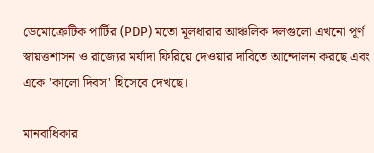ডেমোক্রেটিক পার্টির (PDP) মতো মূলধারার আঞ্চলিক দলগুলো এখনো পূর্ণ স্বায়ত্তশাসন ও রাজ্যের মর্যাদা ফিরিয়ে দেওয়ার দাবিতে আন্দোলন করছে এবং একে 'কালো দিবস' হিসেবে দেখছে।

মানবাধিকার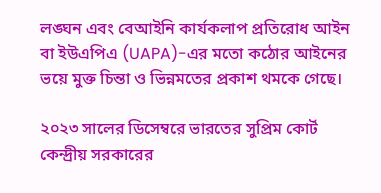লঙ্ঘন এবং বেআইনি কার্যকলাপ প্রতিরোধ আইন বা ইউএপিএ (UAPA)-এর মতো কঠোর আইনের ভয়ে মুক্ত চিন্তা ও ভিন্নমতের প্রকাশ থমকে গেছে।

২০২৩ সালের ডিসেম্বরে ভারতের সুপ্রিম কোর্ট কেন্দ্রীয় সরকারের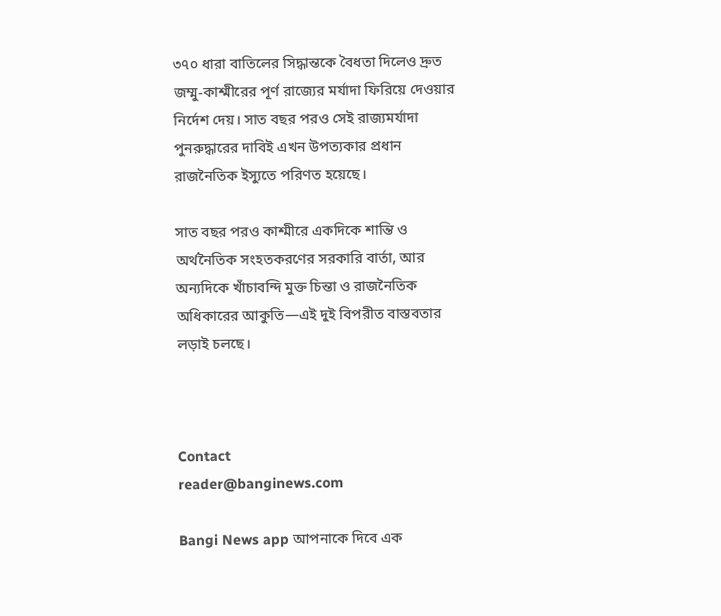৩৭০ ধারা বাতিলের সিদ্ধান্তকে বৈধতা দিলেও দ্রুত জম্মু-কাশ্মীরের পূর্ণ রাজ্যের মর্যাদা ফিরিয়ে দেওয়ার নির্দেশ দেয়। সাত বছর পরও সেই রাজ্যমর্যাদা পুনরুদ্ধারের দাবিই এখন উপত্যকার প্রধান রাজনৈতিক ইস্যুতে পরিণত হয়েছে।

সাত বছর পরও কাশ্মীরে একদিকে শান্তি ও অর্থনৈতিক সংহতকরণের সরকারি বার্তা, আর অন্যদিকে খাঁচাবন্দি মুক্ত চিন্তা ও রাজনৈতিক অধিকারের আকুতি—এই দুই বিপরীত বাস্তবতার লড়াই চলছে।



Contact
reader@banginews.com

Bangi News app আপনাকে দিবে এক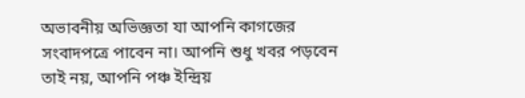অভাবনীয় অভিজ্ঞতা যা আপনি কাগজের সংবাদপত্রে পাবেন না। আপনি শুধু খবর পড়বেন তাই নয়, আপনি পঞ্চ ইন্দ্রিয়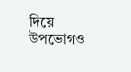দিয়ে উপভোগও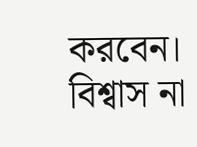করবেন। বিশ্বাস না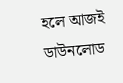হলে আজই ডাউনলোড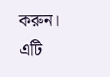করুন। এটি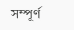সম্পূর্ণ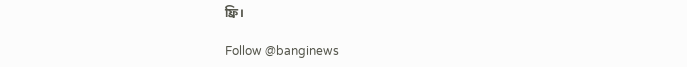ফ্রি।

Follow @banginews